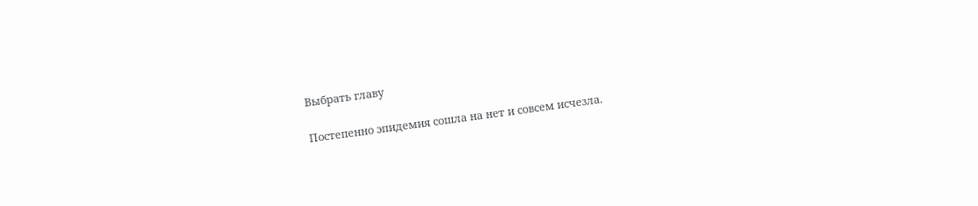Выбрать главу

Постепенно эпидемия сошла на нет и совсем исчезла.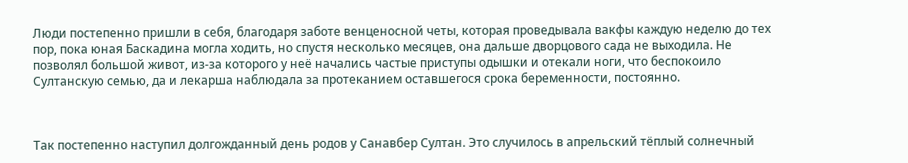Люди постепенно пришли в себя, благодаря заботе венценосной четы, которая проведывала вакфы каждую неделю до тех пор, пока юная Баскадина могла ходить, но спустя несколько месяцев, она дальше дворцового сада не выходила. Не позволял большой живот, из-за которого у неё начались частые приступы одышки и отекали ноги, что беспокоило Султанскую семью, да и лекарша наблюдала за протеканием оставшегося срока беременности, постоянно.



Так постепенно наступил долгожданный день родов у Санавбер Султан. Это случилось в апрельский тёплый солнечный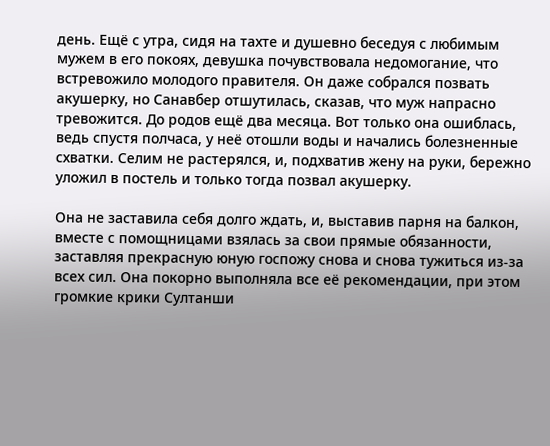день. Ещё с утра, сидя на тахте и душевно беседуя с любимым мужем в его покоях, девушка почувствовала недомогание, что встревожило молодого правителя. Он даже собрался позвать акушерку, но Санавбер отшутилась, сказав, что муж напрасно тревожится. До родов ещё два месяца. Вот только она ошиблась, ведь спустя полчаса, у неё отошли воды и начались болезненные схватки. Селим не растерялся, и, подхватив жену на руки, бережно уложил в постель и только тогда позвал акушерку.

Она не заставила себя долго ждать, и, выставив парня на балкон, вместе с помощницами взялась за свои прямые обязанности, заставляя прекрасную юную госпожу снова и снова тужиться из-за всех сил. Она покорно выполняла все её рекомендации, при этом громкие крики Султанши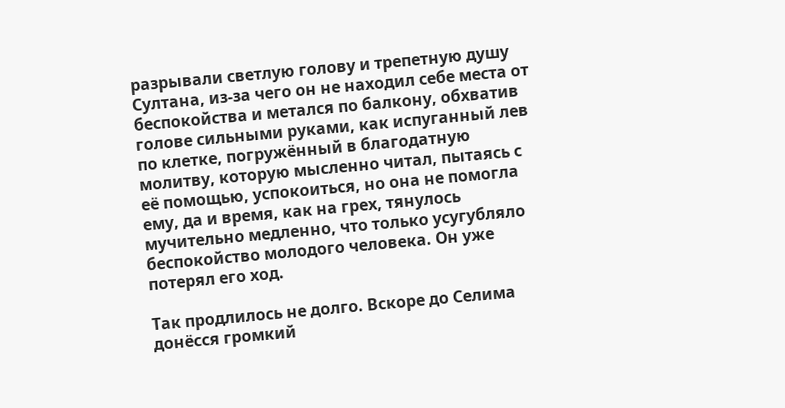разрывали светлую голову и трепетную душу Султана, из-за чего он не находил себе места от беспокойства и метался по балкону, обхватив голове сильными руками, как испуганный лев по клетке, погружённый в благодатную молитву, которую мысленно читал, пытаясь с её помощью, успокоиться, но она не помогла ему, да и время, как на грех, тянулось мучительно медленно, что только усугубляло беспокойство молодого человека. Он уже потерял его ход.

Так продлилось не долго. Вскоре до Селима донёсся громкий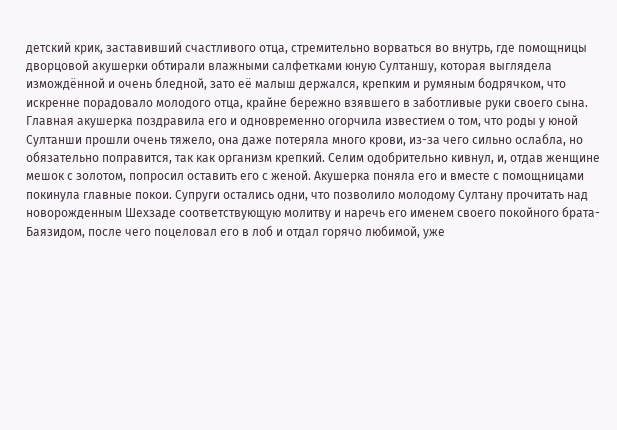детский крик, заставивший счастливого отца, стремительно ворваться во внутрь, где помощницы дворцовой акушерки обтирали влажными салфетками юную Султаншу, которая выглядела измождённой и очень бледной, зато её малыш держался, крепким и румяным бодрячком, что искренне порадовало молодого отца, крайне бережно взявшего в заботливые руки своего сына. Главная акушерка поздравила его и одновременно огорчила известием о том, что роды у юной Султанши прошли очень тяжело, она даже потеряла много крови, из-за чего сильно ослабла, но обязательно поправится, так как организм крепкий. Селим одобрительно кивнул, и, отдав женщине мешок с золотом, попросил оставить его с женой. Акушерка поняла его и вместе с помощницами покинула главные покои. Супруги остались одни, что позволило молодому Султану прочитать над новорожденным Шехзаде соответствующую молитву и наречь его именем своего покойного брата-Баязидом, после чего поцеловал его в лоб и отдал горячо любимой, уже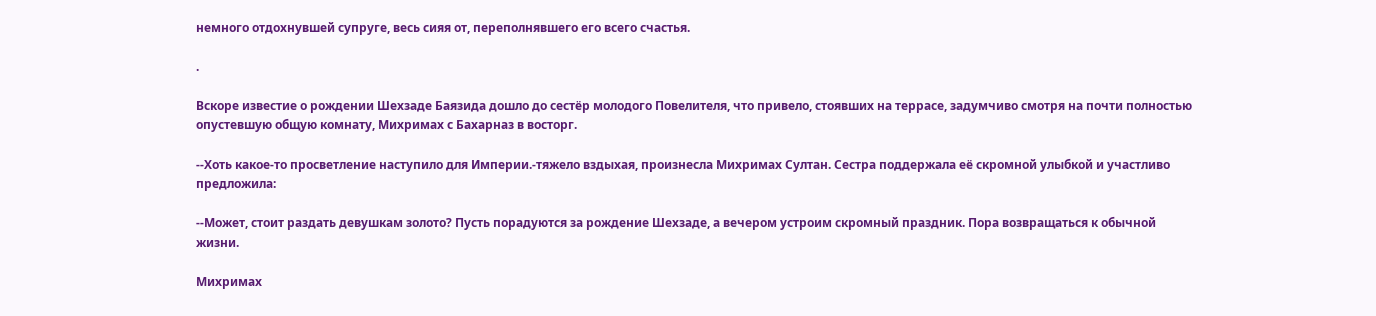немного отдохнувшей супруге, весь сияя от, переполнявшего его всего счастья.

.

Вскоре известие о рождении Шехзаде Баязида дошло до сестёр молодого Повелителя, что привело, стоявших на террасе, задумчиво смотря на почти полностью опустевшую общую комнату, Михримах с Бахарназ в восторг.

--Хоть какое-то просветление наступило для Империи.-тяжело вздыхая, произнесла Михримах Султан. Сестра поддержала её скромной улыбкой и участливо предложила:

--Может, стоит раздать девушкам золото? Пусть порадуются за рождение Шехзаде, а вечером устроим скромный праздник. Пора возвращаться к обычной жизни.

Михримах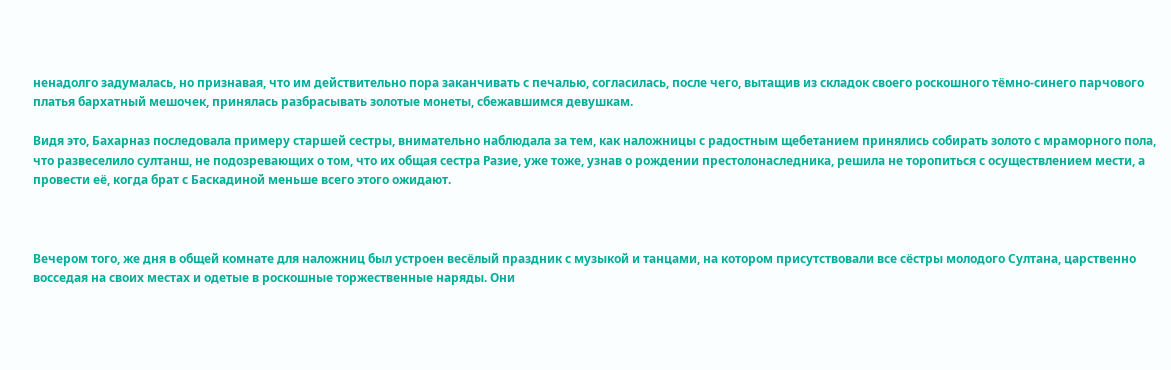ненадолго задумалась, но признавая, что им действительно пора заканчивать с печалью, согласилась, после чего, вытащив из складок своего роскошного тёмно-синего парчового платья бархатный мешочек, принялась разбрасывать золотые монеты, сбежавшимся девушкам.

Видя это, Бахарназ последовала примеру старшей сестры, внимательно наблюдала за тем, как наложницы с радостным щебетанием принялись собирать золото с мраморного пола, что развеселило султанш, не подозревающих о том, что их общая сестра Разие, уже тоже, узнав о рождении престолонаследника, решила не торопиться с осуществлением мести, а провести её, когда брат с Баскадиной меньше всего этого ожидают.



Вечером того, же дня в общей комнате для наложниц был устроен весёлый праздник с музыкой и танцами, на котором присутствовали все сёстры молодого Султана, царственно восседая на своих местах и одетые в роскошные торжественные наряды. Они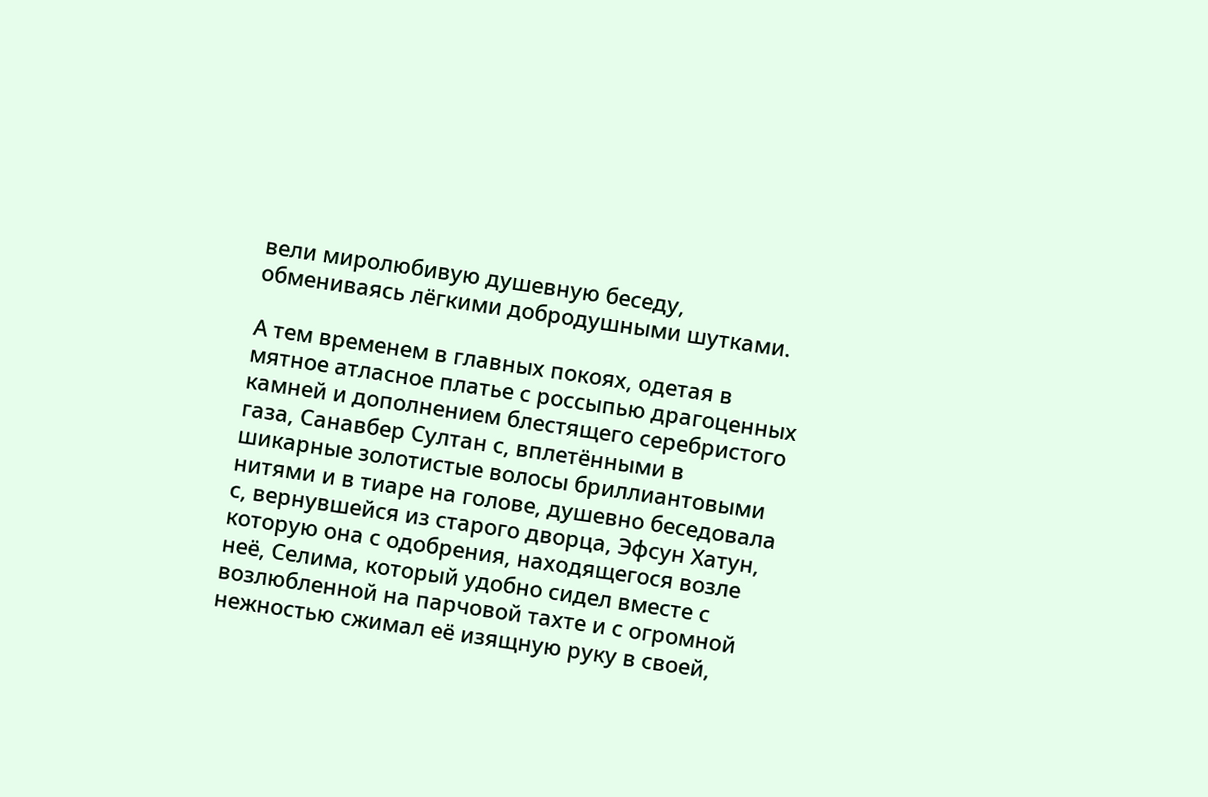вели миролюбивую душевную беседу, обмениваясь лёгкими добродушными шутками.

А тем временем в главных покоях, одетая в мятное атласное платье с россыпью драгоценных камней и дополнением блестящего серебристого газа, Санавбер Султан с, вплетёнными в шикарные золотистые волосы бриллиантовыми нитями и в тиаре на голове, душевно беседовала с, вернувшейся из старого дворца, Эфсун Хатун, которую она с одобрения, находящегося возле неё, Селима, который удобно сидел вместе с возлюбленной на парчовой тахте и с огромной нежностью сжимал её изящную руку в своей,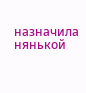назначила нянькой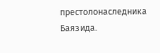престолонаследника Баязида.